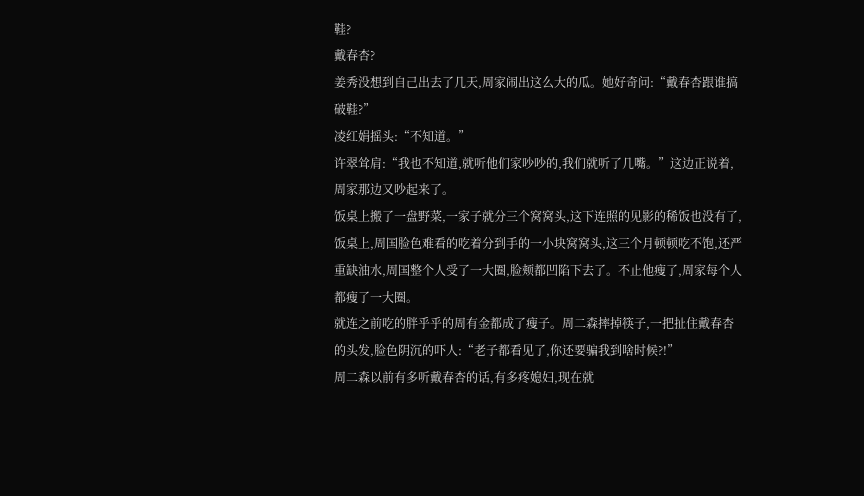鞋?
戴春杏?
姜秀没想到自己出去了几天,周家闹出这么大的瓜。她好奇问:“戴春杏跟谁搞破鞋?”
凌红娟摇头:“不知道。”
许翠耸肩:“我也不知道,就听他们家吵吵的,我们就听了几嘴。”这边正说着,周家那边又吵起来了。
饭桌上搬了一盘野菜,一家子就分三个窝窝头,这下连照的见影的稀饭也没有了,饭桌上,周国脸色难看的吃着分到手的一小块窝窝头,这三个月顿顿吃不饱,还严重缺油水,周国整个人受了一大圈,脸颊都凹陷下去了。不止他瘦了,周家每个人都瘦了一大圈。
就连之前吃的胖乎乎的周有金都成了瘦子。周二森摔掉筷子,一把扯住戴春杏的头发,脸色阴沉的吓人:“老子都看见了,你还要骗我到啥时候?!”
周二森以前有多听戴春杏的话,有多疼媳妇,现在就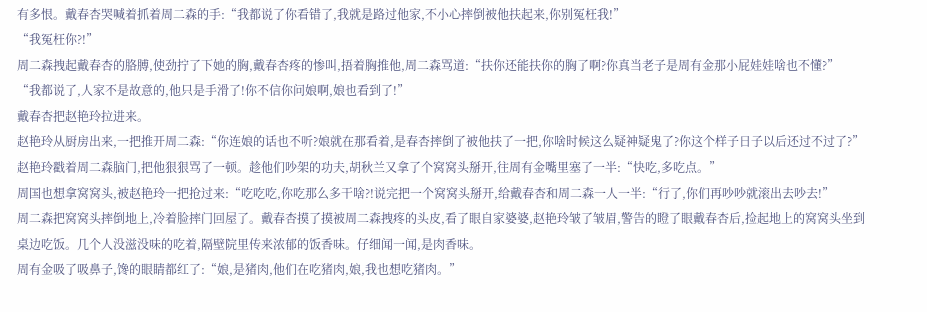有多恨。戴春杏哭喊着抓着周二森的手:“我都说了你看错了,我就是路过他家,不小心摔倒被他扶起来,你别冤枉我!”
“我冤枉你?!”
周二森拽起戴春杏的胳膊,使劲拧了下她的胸,戴春杏疼的惨叫,捂着胸推他,周二森骂道:“扶你还能扶你的胸了啊?你真当老子是周有金那小屁娃娃啥也不懂?”
“我都说了,人家不是故意的,他只是手滑了!你不信你问娘啊,娘也看到了!”
戴春杏把赵艳玲拉进来。
赵艳玲从厨房出来,一把推开周二森:“你连娘的话也不听?娘就在那看着,是春杏摔倒了被他扶了一把,你啥时候这么疑神疑鬼了?你这个样子日子以后还过不过了?”
赵艳玲戳着周二森脑门,把他狠狠骂了一顿。趁他们吵架的功夫,胡秋兰又拿了个窝窝头掰开,往周有金嘴里塞了一半:“快吃,多吃点。”
周国也想拿窝窝头,被赵艳玲一把抢过来:“吃吃吃,你吃那么多干啥?!说完把一个窝窝头掰开,给戴春杏和周二森一人一半:“行了,你们再吵吵就滚出去吵去!”
周二森把窝窝头摔倒地上,冷着脸摔门回屋了。戴春杏摸了摸被周二森拽疼的头皮,看了眼自家婆婆,赵艳玲皱了皱眉,警告的瞪了眼戴春杏后,捡起地上的窝窝头坐到桌边吃饭。几个人没滋没味的吃着,隔壁院里传来浓郁的饭香味。仔细闻一闻,是肉香味。
周有金吸了吸鼻子,馋的眼睛都红了:“娘,是猪肉,他们在吃猪肉,娘,我也想吃猪肉。”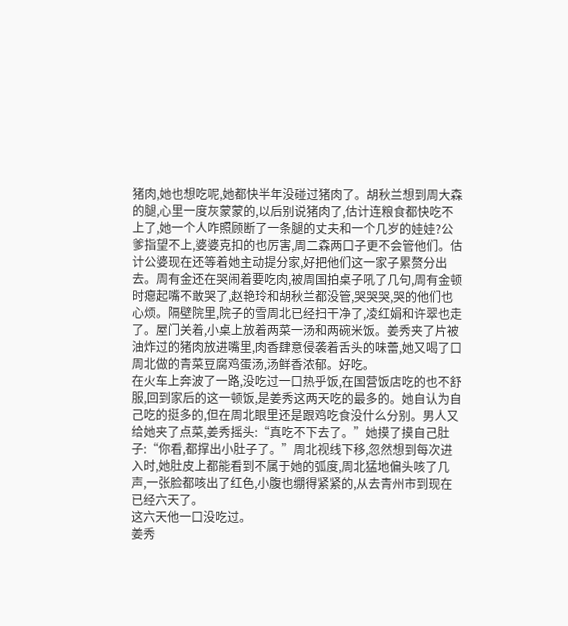猪肉,她也想吃呢,她都快半年没碰过猪肉了。胡秋兰想到周大森的腿,心里一度灰蒙蒙的,以后别说猪肉了,估计连粮食都快吃不上了,她一个人咋照顾断了一条腿的丈夫和一个几岁的娃娃?公爹指望不上,婆婆克扣的也厉害,周二森两口子更不会管他们。估计公婆现在还等着她主动提分家,好把他们这一家子累赘分出去。周有金还在哭闹着要吃肉,被周国拍桌子吼了几句,周有金顿时瘪起嘴不敢哭了,赵艳玲和胡秋兰都没管,哭哭哭,哭的他们也心烦。隔壁院里,院子的雪周北已经扫干净了,凌红娟和许翠也走了。屋门关着,小桌上放着两菜一汤和两碗米饭。姜秀夹了片被油炸过的猪肉放进嘴里,肉香肆意侵袭着舌头的味蕾,她又喝了口周北做的青菜豆腐鸡蛋汤,汤鲜香浓郁。好吃。
在火车上奔波了一路,没吃过一口热乎饭,在国营饭店吃的也不舒服,回到家后的这一顿饭,是姜秀这两天吃的最多的。她自认为自己吃的挺多的,但在周北眼里还是跟鸡吃食没什么分别。男人又给她夹了点菜,姜秀摇头:“真吃不下去了。”她摸了摸自己肚子:“你看,都撑出小肚子了。”周北视线下移,忽然想到每次进入时,她肚皮上都能看到不属于她的弧度,周北猛地偏头咳了几声,一张脸都咳出了红色,小腹也绷得紧紧的,从去青州市到现在已经六天了。
这六天他一口没吃过。
姜秀